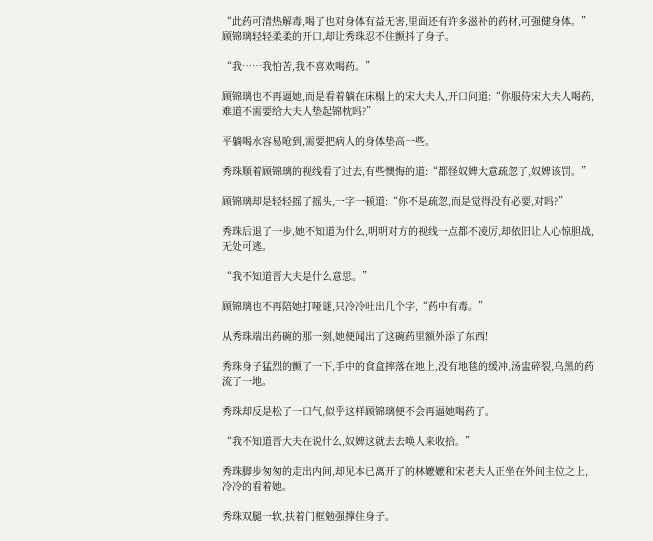“此药可清热解毒,喝了也对身体有益无害,里面还有许多滋补的药材,可强健身体。”顾锦璃轻轻柔柔的开口,却让秀珠忍不住颤抖了身子。

“我……我怕苦,我不喜欢喝药。”

顾锦璃也不再逼她,而是看着躺在床榻上的宋大夫人,开口问道:“你服侍宋大夫人喝药,难道不需要给大夫人垫起锦枕吗?”

平躺喝水容易呛到,需要把病人的身体垫高一些。

秀珠顺着顾锦璃的视线看了过去,有些懊悔的道:“都怪奴婢大意疏忽了,奴婢该罚。”

顾锦璃却是轻轻摇了摇头,一字一顿道:“你不是疏忽,而是觉得没有必要,对吗?”

秀珠后退了一步,她不知道为什么,明明对方的视线一点都不凌厉,却依旧让人心惊胆战,无处可逃。

“我不知道晋大夫是什么意思。”

顾锦璃也不再陪她打哑谜,只冷冷吐出几个字,“药中有毒。”

从秀珠端出药碗的那一刻,她便闻出了这碗药里额外添了东西!

秀珠身子猛烈的颤了一下,手中的食盒摔落在地上,没有地毯的缓冲,汤盅碎裂,乌黑的药流了一地。

秀珠却反是松了一口气,似乎这样顾锦璃便不会再逼她喝药了。

“我不知道晋大夫在说什么,奴婢这就去去唤人来收拾。”

秀珠脚步匆匆的走出内间,却见本已离开了的林嬷嬷和宋老夫人正坐在外间主位之上,冷冷的看着她。

秀珠双腿一软,扶着门框勉强撑住身子。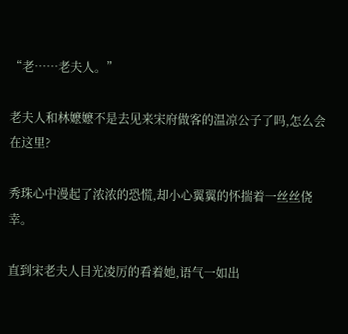“老……老夫人。”

老夫人和林嬷嬷不是去见来宋府做客的温凉公子了吗,怎么会在这里?

秀珠心中漫起了浓浓的恐慌,却小心翼翼的怀揣着一丝丝侥幸。

直到宋老夫人目光凌厉的看着她,语气一如出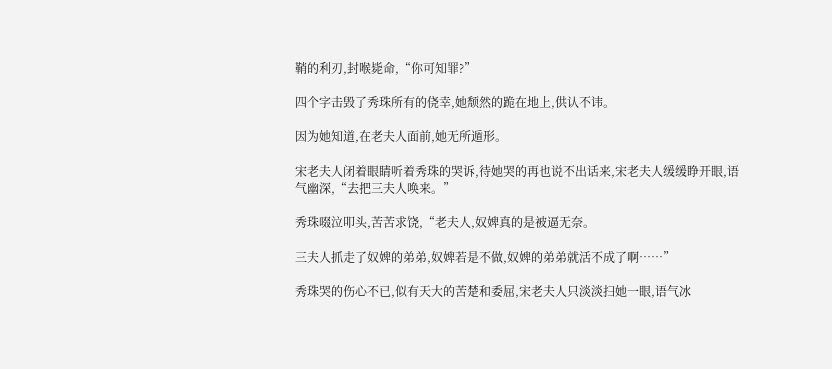鞘的利刃,封喉毙命,“你可知罪?”

四个字击毁了秀珠所有的侥幸,她颓然的跪在地上,供认不讳。

因为她知道,在老夫人面前,她无所遁形。

宋老夫人闭着眼睛听着秀珠的哭诉,待她哭的再也说不出话来,宋老夫人缓缓睁开眼,语气幽深,“去把三夫人唤来。”

秀珠啜泣叩头,苦苦求饶,“老夫人,奴婢真的是被逼无奈。

三夫人抓走了奴婢的弟弟,奴婢若是不做,奴婢的弟弟就活不成了啊……”

秀珠哭的伤心不已,似有天大的苦楚和委屈,宋老夫人只淡淡扫她一眼,语气冰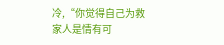冷,“你觉得自己为救家人是情有可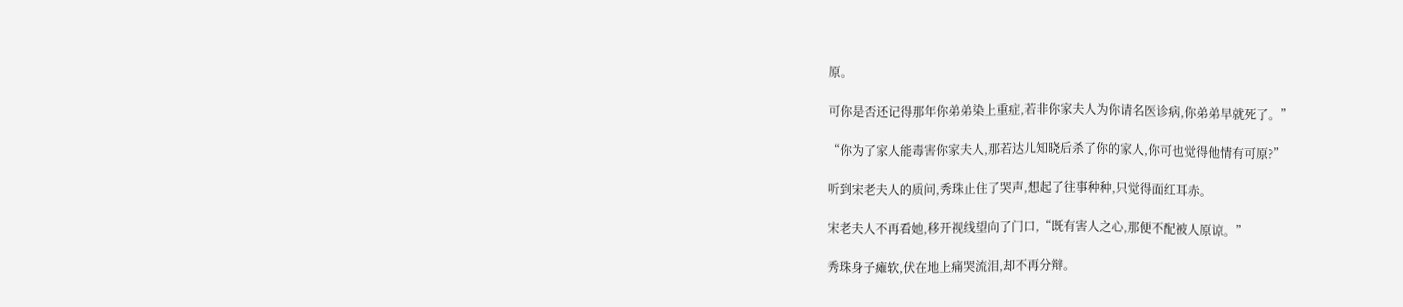原。

可你是否还记得那年你弟弟染上重症,若非你家夫人为你请名医诊病,你弟弟早就死了。”

“你为了家人能毒害你家夫人,那若达儿知晓后杀了你的家人,你可也觉得他情有可原?”

听到宋老夫人的质问,秀珠止住了哭声,想起了往事种种,只觉得面红耳赤。

宋老夫人不再看她,移开视线望向了门口,“既有害人之心,那便不配被人原谅。”

秀珠身子瘫软,伏在地上痛哭流泪,却不再分辩。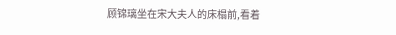顾锦璃坐在宋大夫人的床榻前,看着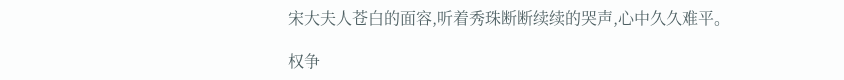宋大夫人苍白的面容,听着秀珠断断续续的哭声,心中久久难平。

权争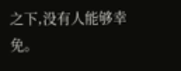之下,没有人能够幸免。